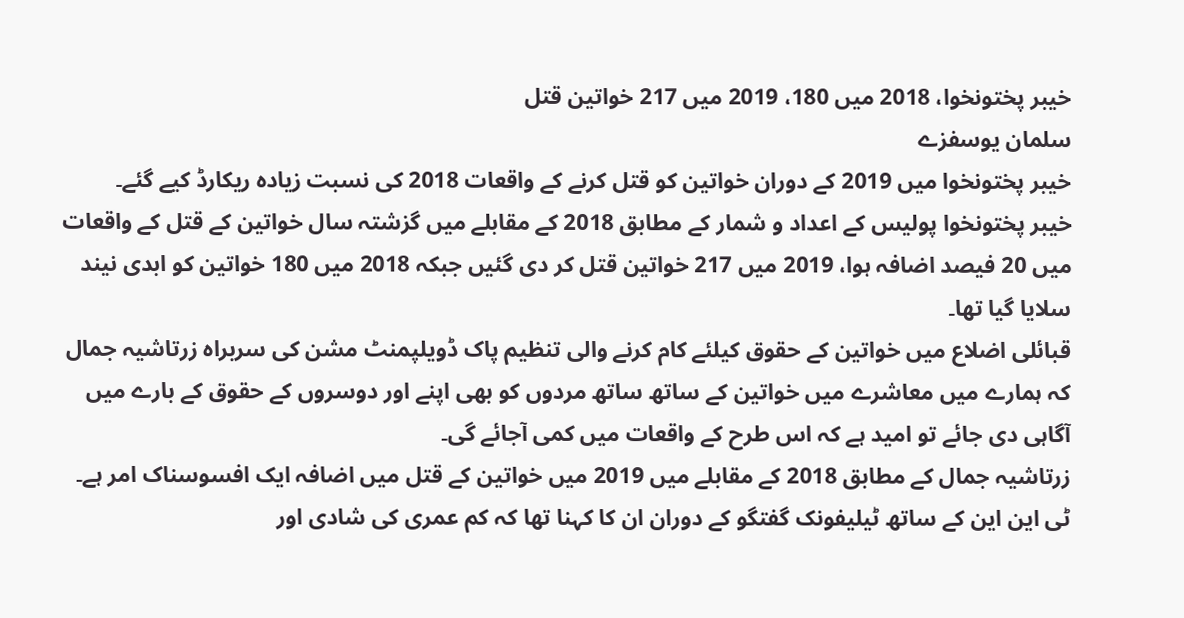خیبر پختونخوا، 2018 میں 180، 2019 میں 217 خواتین قتل
سلمان یوسفزے
خیبر پختونخوا میں 2019 کے دوران خواتین کو قتل کرنے کے واقعات 2018 کی نسبت زیادہ ریکارڈ کیے گئے۔
خیبر پختونخوا پولیس کے اعداد و شمار کے مطابق 2018 کے مقابلے میں گزشتہ سال خواتین کے قتل کے واقعات میں 20 فیصد اضافہ ہوا، 2019 میں 217 خواتین قتل کر دی گئیں جبکہ 2018 میں 180 خواتین کو ابدی نیند سلایا گیا تھا۔
قبائلی اضلاع میں خواتین کے حقوق کیلئے کام کرنے والی تنظیم پاک ڈویلپمنٹ مشن کی سربراہ زرتاشیہ جمال کہ ہمارے میں معاشرے میں خواتین کے ساتھ ساتھ مردوں کو بھی اپنے اور دوسروں کے حقوق کے بارے میں آگاہی دی جائے تو امید ہے کہ اس طرح کے واقعات میں کمی آجائے گی۔
زرتاشیہ جمال کے مطابق 2018 کے مقابلے میں 2019 میں خواتین کے قتل میں اضافہ ایک افسوسناک امر ہے۔
ٹی این این کے ساتھ ٹیلیفونک گفتگو کے دوران ان کا کہنا تھا کہ کم عمری کی شادی اور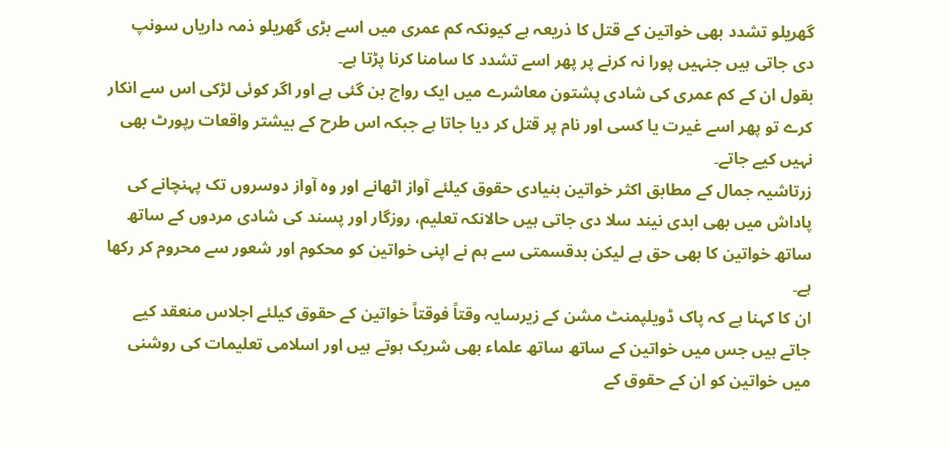گھریلو تشدد بھی خواتین کے قتل کا ذریعہ ہے کیونکہ کم عمری میں اسے بڑی گھریلو ذمہ داریاں سونپ دی جاتی ہیں جنہیں پورا نہ کرنے پر پھر اسے تشدد کا سامنا کرنا پڑتا ہے۔
بقول ان کے کم عمری کی شادی پشتون معاشرے میں ایک رواج بن گئی ہے اور اگر کوئی لڑکی اس سے انکار کرے تو پھر اسے غیرت یا کسی اور نام پر قتل کر دیا جاتا ہے جبکہ اس طرح کے بیشتر واقعات رپورٹ بھی نہیں کیے جاتے۔
زرتاشیہ جمال کے مطابق اکثر خواتین بنیادی حقوق کیلئے آواز اٹھانے اور وہ آواز دوسروں تک پہنچانے کی پاداش میں بھی ابدی نیند سلا دی جاتی ہیں حالانکہ تعلیم، روزگار اور پسند کی شادی مردوں کے ساتھ ساتھ خواتین کا بھی حق ہے لیکن بدقسمتی سے ہم نے اپنی خواتین کو محکوم اور شعور سے محروم کر رکھا ہے۔
ان کا کہنا ہے کہ پاک ڈویلپمنٹ مشن کے زیرسایہ وقتاً فوقتاً خواتین کے حقوق کیلئے اجلاس منعقد کیے جاتے ہیں جس میں خواتین کے ساتھ ساتھ علماء بھی شریک ہوتے ہیں اور اسلامی تعلیمات کی روشنی میں خواتین کو ان کے حقوق کے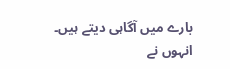بارے میں آگاہی دیتے ہیں۔
انہوں نے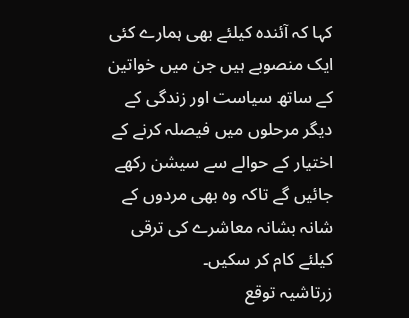کہا کہ آئندہ کیلئے بھی ہمارے کئی ایک منصوبے ہیں جن میں خواتین کے ساتھ سیاست اور زندگی کے دیگر مرحلوں میں فیصلہ کرنے کے اختیار کے حوالے سے سیشن رکھے جائیں گے تاکہ وہ بھی مردوں کے شانہ بشانہ معاشرے کی ترقی کیلئے کام کر سکیں۔
زرتاشیہ توقع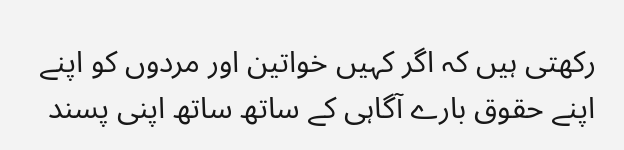رکھتی ہیں کہ اگر کہیں خواتین اور مردوں کو اپنے اپنے حقوق بارے آگاہی کے ساتھ ساتھ اپنی پسند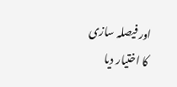اور فیصلہ سازی کا اختیار دیا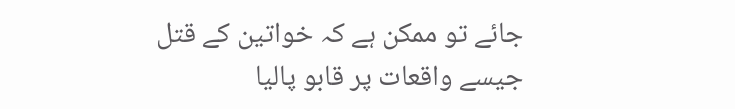جائے تو ممکن ہے کہ خواتین کے قتل جیسے واقعات پر قابو پالیا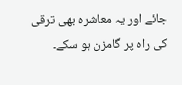جائے اور یہ معاشرہ بھی ترقی کی راہ پر گامزن ہو سکے۔